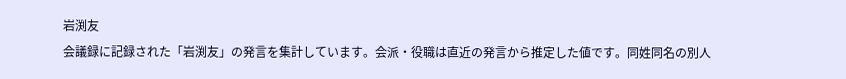岩渕友
会議録に記録された「岩渕友」の発言を集計しています。会派・役職は直近の発言から推定した値です。同姓同名の別人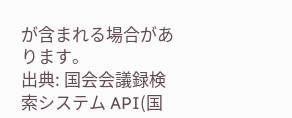が含まれる場合があります。
出典: 国会会議録検索システム API(国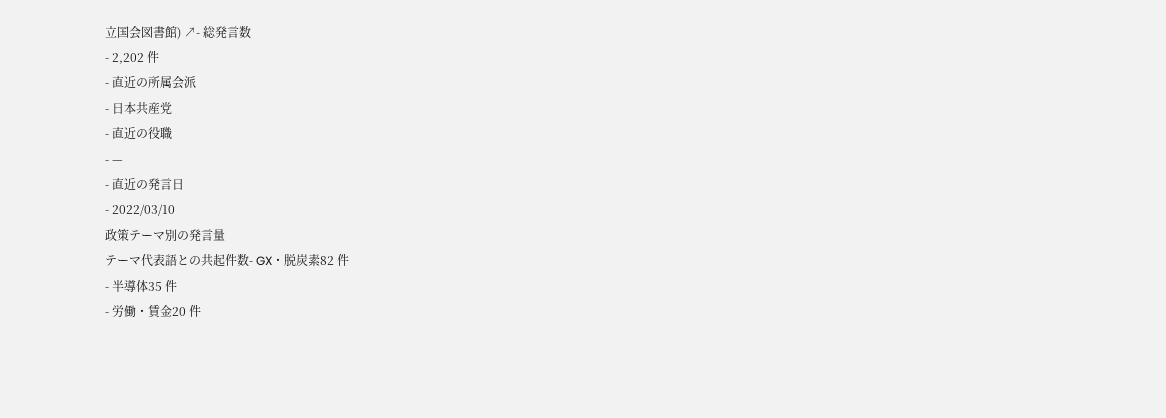立国会図書館) ↗- 総発言数
- 2,202 件
- 直近の所属会派
- 日本共産党
- 直近の役職
- —
- 直近の発言日
- 2022/03/10
政策テーマ別の発言量
テーマ代表語との共起件数- GX・脱炭素82 件
- 半導体35 件
- 労働・賃金20 件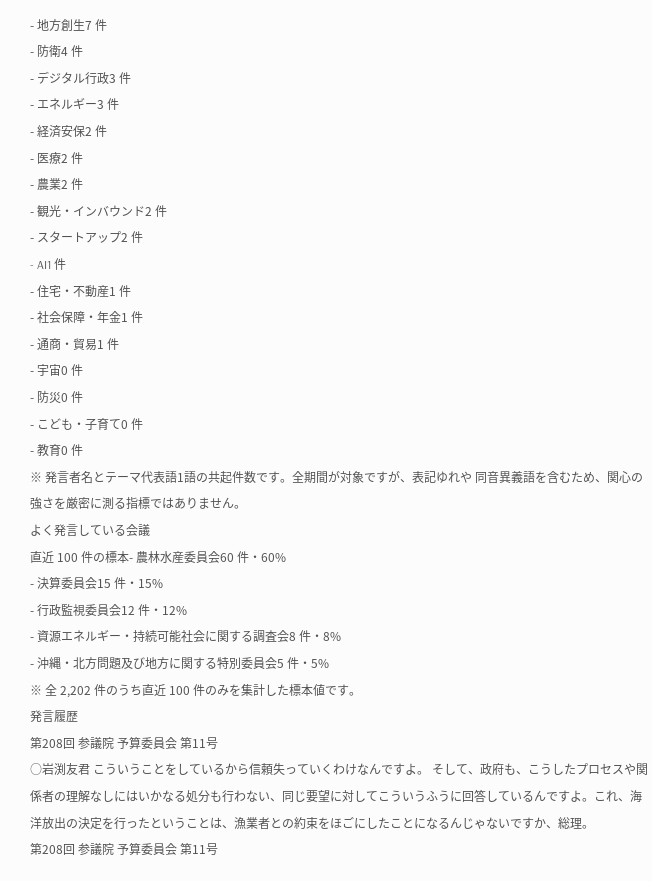- 地方創生7 件
- 防衛4 件
- デジタル行政3 件
- エネルギー3 件
- 経済安保2 件
- 医療2 件
- 農業2 件
- 観光・インバウンド2 件
- スタートアップ2 件
- AI1 件
- 住宅・不動産1 件
- 社会保障・年金1 件
- 通商・貿易1 件
- 宇宙0 件
- 防災0 件
- こども・子育て0 件
- 教育0 件
※ 発言者名とテーマ代表語1語の共起件数です。全期間が対象ですが、表記ゆれや 同音異義語を含むため、関心の強さを厳密に測る指標ではありません。
よく発言している会議
直近 100 件の標本- 農林水産委員会60 件・60%
- 決算委員会15 件・15%
- 行政監視委員会12 件・12%
- 資源エネルギー・持続可能社会に関する調査会8 件・8%
- 沖縄・北方問題及び地方に関する特別委員会5 件・5%
※ 全 2,202 件のうち直近 100 件のみを集計した標本値です。
発言履歴
第208回 参議院 予算委員会 第11号
○岩渕友君 こういうことをしているから信頼失っていくわけなんですよ。 そして、政府も、こうしたプロセスや関係者の理解なしにはいかなる処分も行わない、同じ要望に対してこういうふうに回答しているんですよ。これ、海洋放出の決定を行ったということは、漁業者との約束をほごにしたことになるんじゃないですか、総理。
第208回 参議院 予算委員会 第11号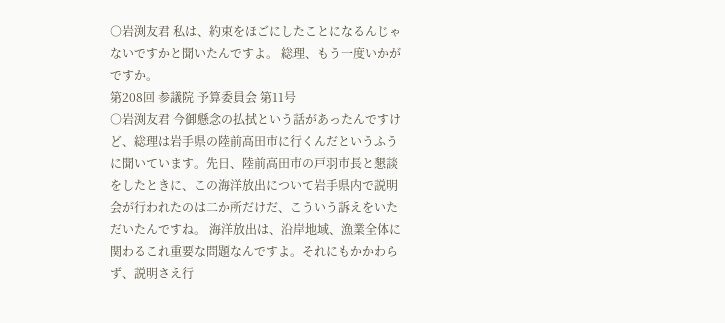○岩渕友君 私は、約束をほごにしたことになるんじゃないですかと聞いたんですよ。 総理、もう一度いかがですか。
第208回 参議院 予算委員会 第11号
○岩渕友君 今御懸念の払拭という話があったんですけど、総理は岩手県の陸前高田市に行くんだというふうに聞いています。先日、陸前高田市の戸羽市長と懇談をしたときに、この海洋放出について岩手県内で説明会が行われたのは二か所だけだ、こういう訴えをいただいたんですね。 海洋放出は、沿岸地域、漁業全体に関わるこれ重要な問題なんですよ。それにもかかわらず、説明さえ行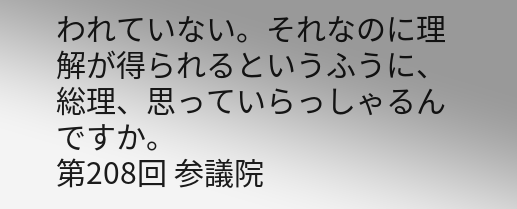われていない。それなのに理解が得られるというふうに、総理、思っていらっしゃるんですか。
第208回 参議院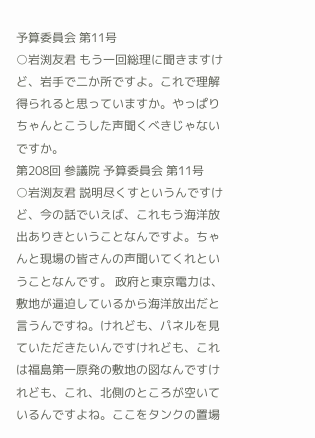予算委員会 第11号
○岩渕友君 もう一回総理に聞きますけど、岩手で二か所ですよ。これで理解得られると思っていますか。やっぱりちゃんとこうした声聞くべきじゃないですか。
第208回 参議院 予算委員会 第11号
○岩渕友君 説明尽くすというんですけど、今の話でいえば、これもう海洋放出ありきということなんですよ。ちゃんと現場の皆さんの声聞いてくれということなんです。 政府と東京電力は、敷地が逼迫しているから海洋放出だと言うんですね。けれども、パネルを見ていただきたいんですけれども、これは福島第一原発の敷地の図なんですけれども、これ、北側のところが空いているんですよね。ここをタンクの置場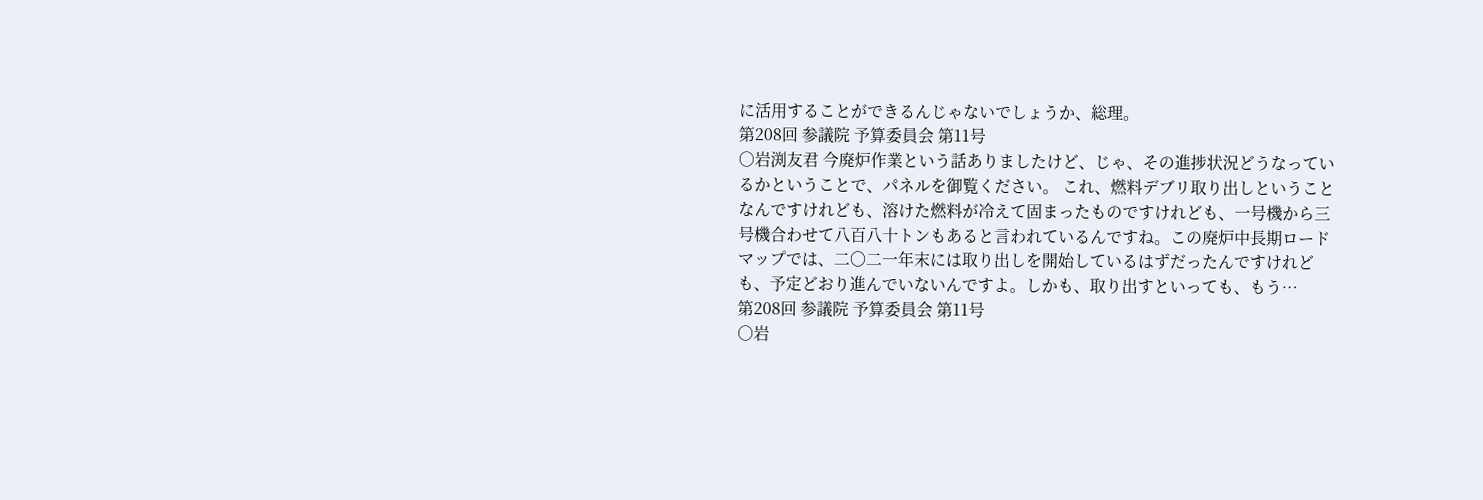に活用することができるんじゃないでしょうか、総理。
第208回 参議院 予算委員会 第11号
○岩渕友君 今廃炉作業という話ありましたけど、じゃ、その進捗状況どうなっているかということで、パネルを御覧ください。 これ、燃料デブリ取り出しということなんですけれども、溶けた燃料が冷えて固まったものですけれども、一号機から三号機合わせて八百八十トンもあると言われているんですね。この廃炉中長期ロードマップでは、二〇二一年末には取り出しを開始しているはずだったんですけれども、予定どおり進んでいないんですよ。しかも、取り出すといっても、もう…
第208回 参議院 予算委員会 第11号
○岩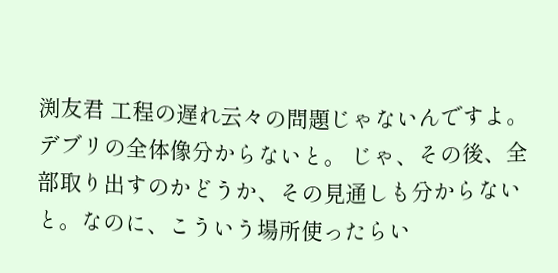渕友君 工程の遅れ云々の問題じゃないんですよ。デブリの全体像分からないと。 じゃ、その後、全部取り出すのかどうか、その見通しも分からないと。なのに、こういう場所使ったらい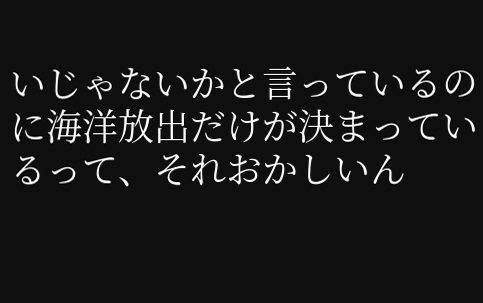いじゃないかと言っているのに海洋放出だけが決まっているって、それおかしいん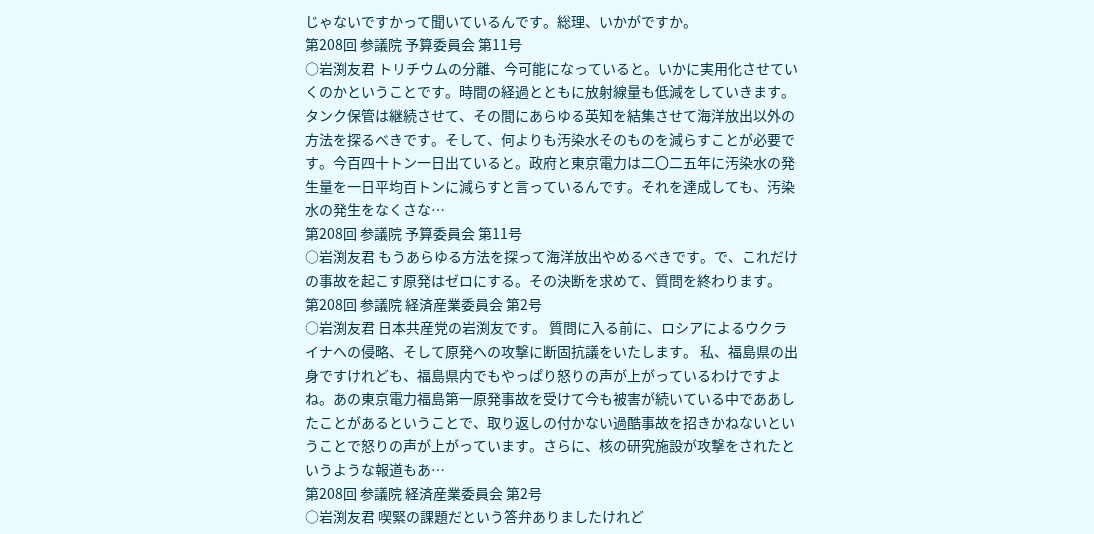じゃないですかって聞いているんです。総理、いかがですか。
第208回 参議院 予算委員会 第11号
○岩渕友君 トリチウムの分離、今可能になっていると。いかに実用化させていくのかということです。時間の経過とともに放射線量も低減をしていきます。タンク保管は継続させて、その間にあらゆる英知を結集させて海洋放出以外の方法を探るべきです。そして、何よりも汚染水そのものを減らすことが必要です。今百四十トン一日出ていると。政府と東京電力は二〇二五年に汚染水の発生量を一日平均百トンに減らすと言っているんです。それを達成しても、汚染水の発生をなくさな…
第208回 参議院 予算委員会 第11号
○岩渕友君 もうあらゆる方法を探って海洋放出やめるべきです。で、これだけの事故を起こす原発はゼロにする。その決断を求めて、質問を終わります。
第208回 参議院 経済産業委員会 第2号
○岩渕友君 日本共産党の岩渕友です。 質問に入る前に、ロシアによるウクライナへの侵略、そして原発への攻撃に断固抗議をいたします。 私、福島県の出身ですけれども、福島県内でもやっぱり怒りの声が上がっているわけですよね。あの東京電力福島第一原発事故を受けて今も被害が続いている中でああしたことがあるということで、取り返しの付かない過酷事故を招きかねないということで怒りの声が上がっています。さらに、核の研究施設が攻撃をされたというような報道もあ…
第208回 参議院 経済産業委員会 第2号
○岩渕友君 喫緊の課題だという答弁ありましたけれど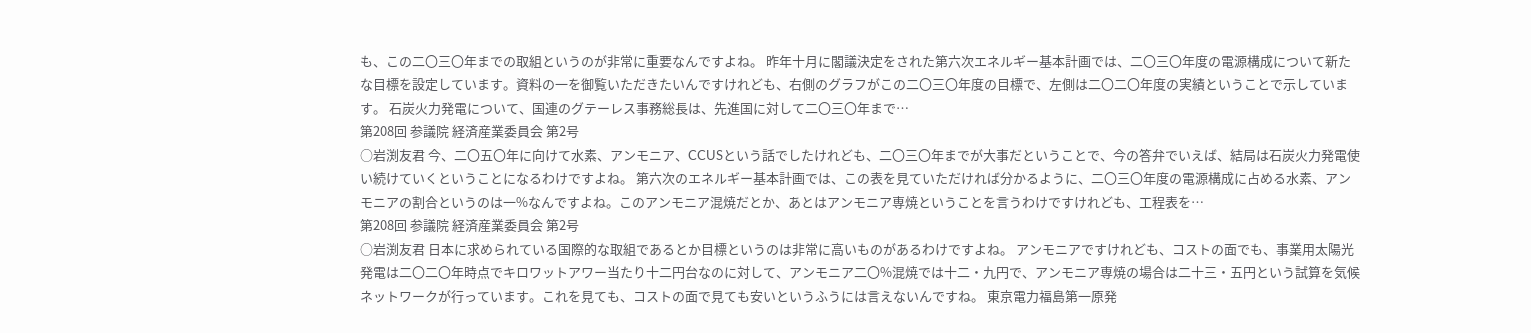も、この二〇三〇年までの取組というのが非常に重要なんですよね。 昨年十月に閣議決定をされた第六次エネルギー基本計画では、二〇三〇年度の電源構成について新たな目標を設定しています。資料の一を御覧いただきたいんですけれども、右側のグラフがこの二〇三〇年度の目標で、左側は二〇二〇年度の実績ということで示しています。 石炭火力発電について、国連のグテーレス事務総長は、先進国に対して二〇三〇年まで…
第208回 参議院 経済産業委員会 第2号
○岩渕友君 今、二〇五〇年に向けて水素、アンモニア、CCUSという話でしたけれども、二〇三〇年までが大事だということで、今の答弁でいえば、結局は石炭火力発電使い続けていくということになるわけですよね。 第六次のエネルギー基本計画では、この表を見ていただければ分かるように、二〇三〇年度の電源構成に占める水素、アンモニアの割合というのは一%なんですよね。このアンモニア混焼だとか、あとはアンモニア専焼ということを言うわけですけれども、工程表を…
第208回 参議院 経済産業委員会 第2号
○岩渕友君 日本に求められている国際的な取組であるとか目標というのは非常に高いものがあるわけですよね。 アンモニアですけれども、コストの面でも、事業用太陽光発電は二〇二〇年時点でキロワットアワー当たり十二円台なのに対して、アンモニア二〇%混焼では十二・九円で、アンモニア専焼の場合は二十三・五円という試算を気候ネットワークが行っています。これを見ても、コストの面で見ても安いというふうには言えないんですね。 東京電力福島第一原発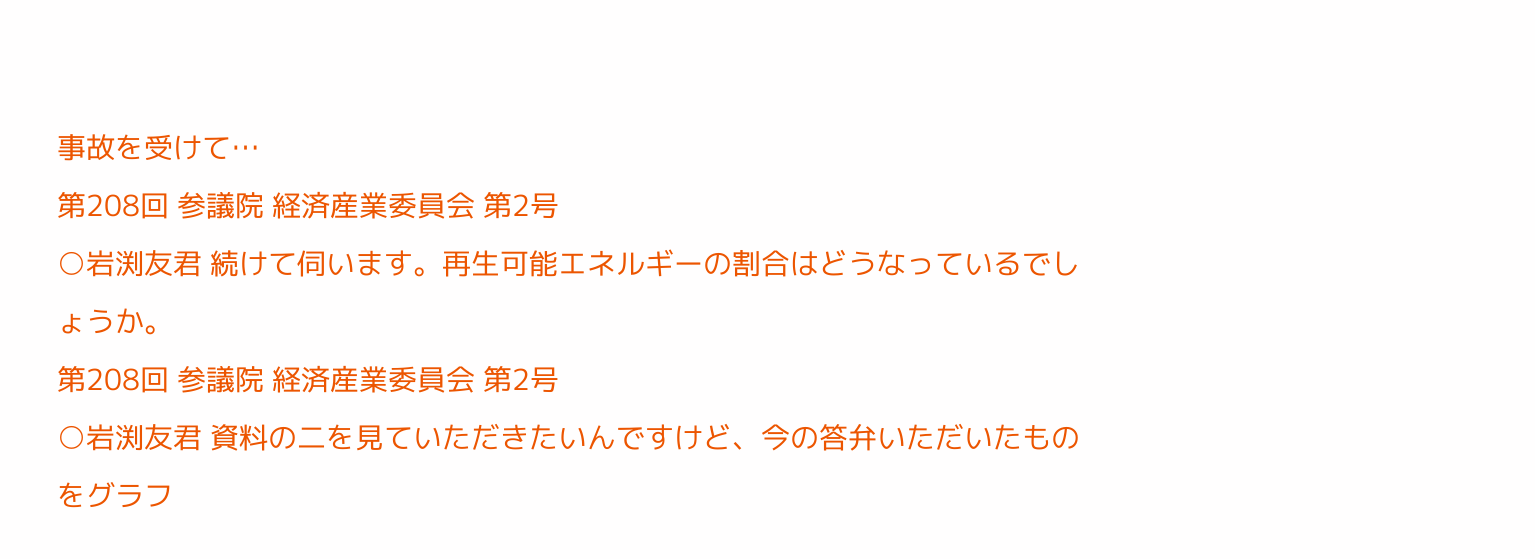事故を受けて…
第208回 参議院 経済産業委員会 第2号
○岩渕友君 続けて伺います。再生可能エネルギーの割合はどうなっているでしょうか。
第208回 参議院 経済産業委員会 第2号
○岩渕友君 資料の二を見ていただきたいんですけど、今の答弁いただいたものをグラフ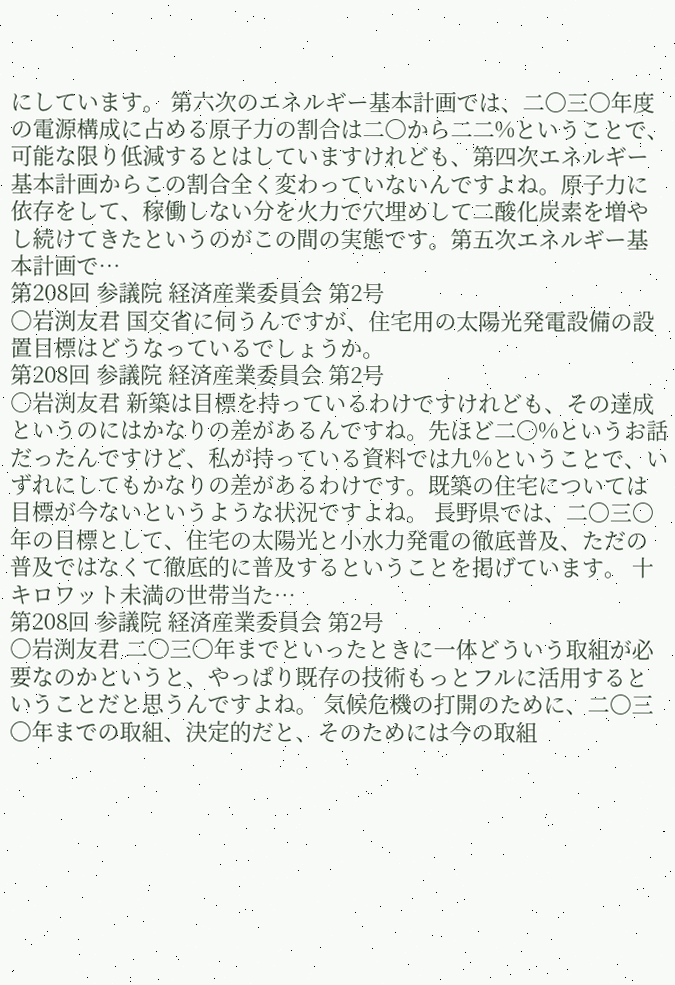にしています。 第六次のエネルギー基本計画では、二〇三〇年度の電源構成に占める原子力の割合は二〇から二二%ということで、可能な限り低減するとはしていますけれども、第四次エネルギー基本計画からこの割合全く変わっていないんですよね。原子力に依存をして、稼働しない分を火力で穴埋めして二酸化炭素を増やし続けてきたというのがこの間の実態です。第五次エネルギー基本計画で…
第208回 参議院 経済産業委員会 第2号
○岩渕友君 国交省に伺うんですが、住宅用の太陽光発電設備の設置目標はどうなっているでしょうか。
第208回 参議院 経済産業委員会 第2号
○岩渕友君 新築は目標を持っているわけですけれども、その達成というのにはかなりの差があるんですね。先ほど二〇%というお話だったんですけど、私が持っている資料では九%ということで、いずれにしてもかなりの差があるわけです。既築の住宅については目標が今ないというような状況ですよね。 長野県では、二〇三〇年の目標として、住宅の太陽光と小水力発電の徹底普及、ただの普及ではなくて徹底的に普及するということを掲げています。 十キロワット未満の世帯当た…
第208回 参議院 経済産業委員会 第2号
○岩渕友君 二〇三〇年までといったときに一体どういう取組が必要なのかというと、やっぱり既存の技術もっとフルに活用するということだと思うんですよね。 気候危機の打開のために、二〇三〇年までの取組、決定的だと、そのためには今の取組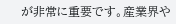が非常に重要です。産業界や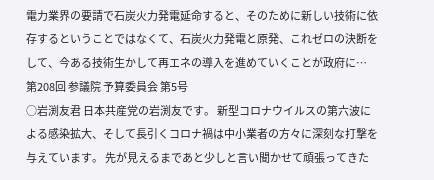電力業界の要請で石炭火力発電延命すると、そのために新しい技術に依存するということではなくて、石炭火力発電と原発、これゼロの決断をして、今ある技術生かして再エネの導入を進めていくことが政府に…
第208回 参議院 予算委員会 第5号
○岩渕友君 日本共産党の岩渕友です。 新型コロナウイルスの第六波による感染拡大、そして長引くコロナ禍は中小業者の方々に深刻な打撃を与えています。 先が見えるまであと少しと言い聞かせて頑張ってきた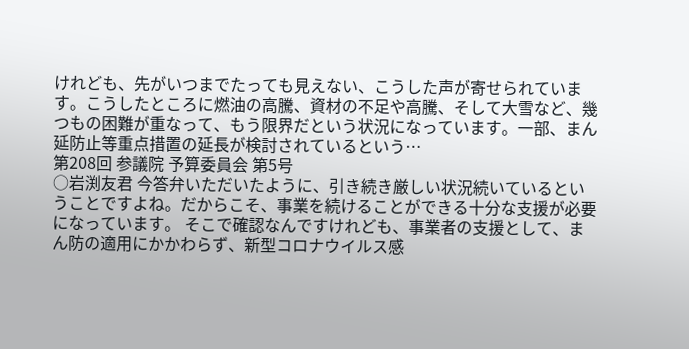けれども、先がいつまでたっても見えない、こうした声が寄せられています。こうしたところに燃油の高騰、資材の不足や高騰、そして大雪など、幾つもの困難が重なって、もう限界だという状況になっています。一部、まん延防止等重点措置の延長が検討されているという…
第208回 参議院 予算委員会 第5号
○岩渕友君 今答弁いただいたように、引き続き厳しい状況続いているということですよね。だからこそ、事業を続けることができる十分な支援が必要になっています。 そこで確認なんですけれども、事業者の支援として、まん防の適用にかかわらず、新型コロナウイルス感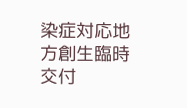染症対応地方創生臨時交付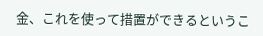金、これを使って措置ができるというこ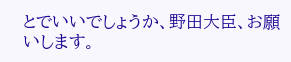とでいいでしょうか、野田大臣、お願いします。